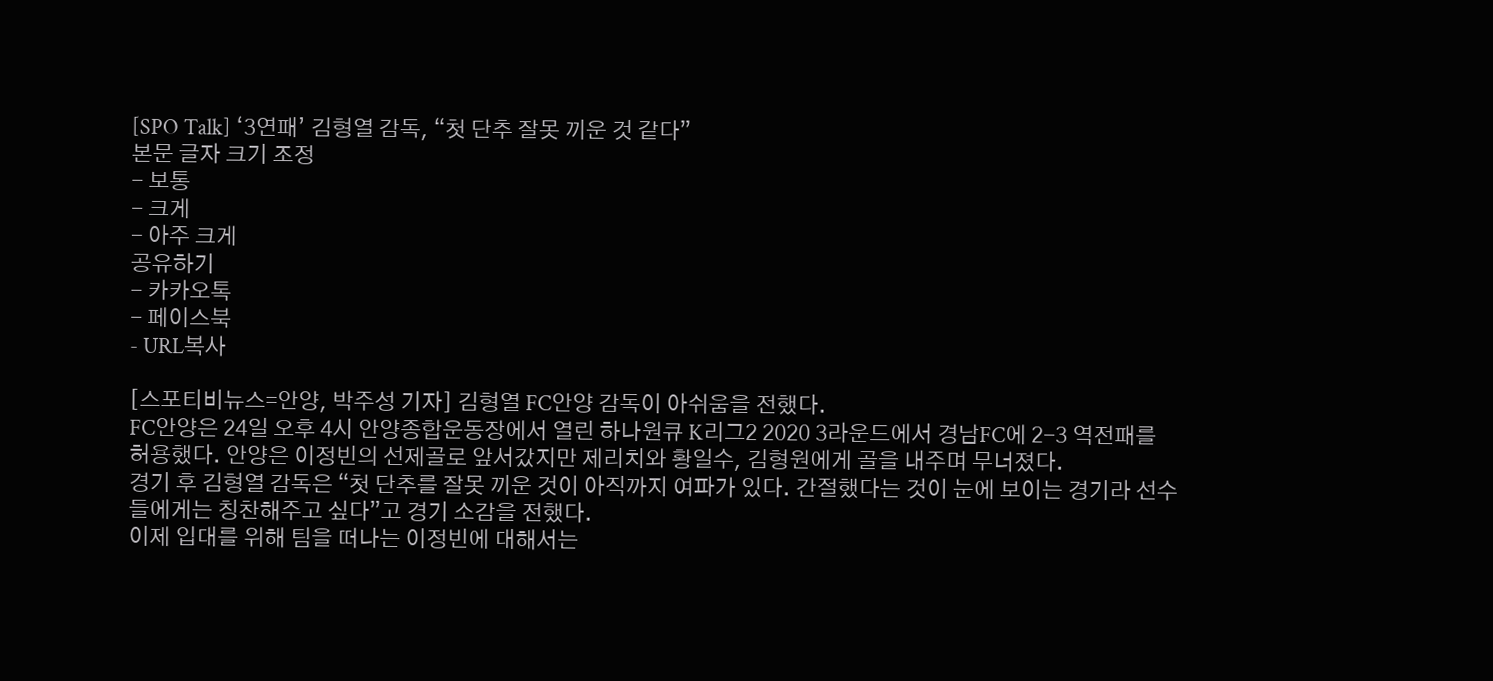[SPO Talk] ‘3연패’ 김형열 감독, “첫 단추 잘못 끼운 것 같다”
본문 글자 크기 조정
- 보통
- 크게
- 아주 크게
공유하기
- 카카오톡
- 페이스북
- URL복사

[스포티비뉴스=안양, 박주성 기자] 김형열 FC안양 감독이 아쉬움을 전했다.
FC안양은 24일 오후 4시 안양종합운동장에서 열린 하나원큐 K리그2 2020 3라운드에서 경남FC에 2-3 역전패를 허용했다. 안양은 이정빈의 선제골로 앞서갔지만 제리치와 황일수, 김형원에게 골을 내주며 무너졌다.
경기 후 김형열 감독은 “첫 단추를 잘못 끼운 것이 아직까지 여파가 있다. 간절했다는 것이 눈에 보이는 경기라 선수들에게는 칭찬해주고 싶다”고 경기 소감을 전했다.
이제 입대를 위해 팀을 떠나는 이정빈에 대해서는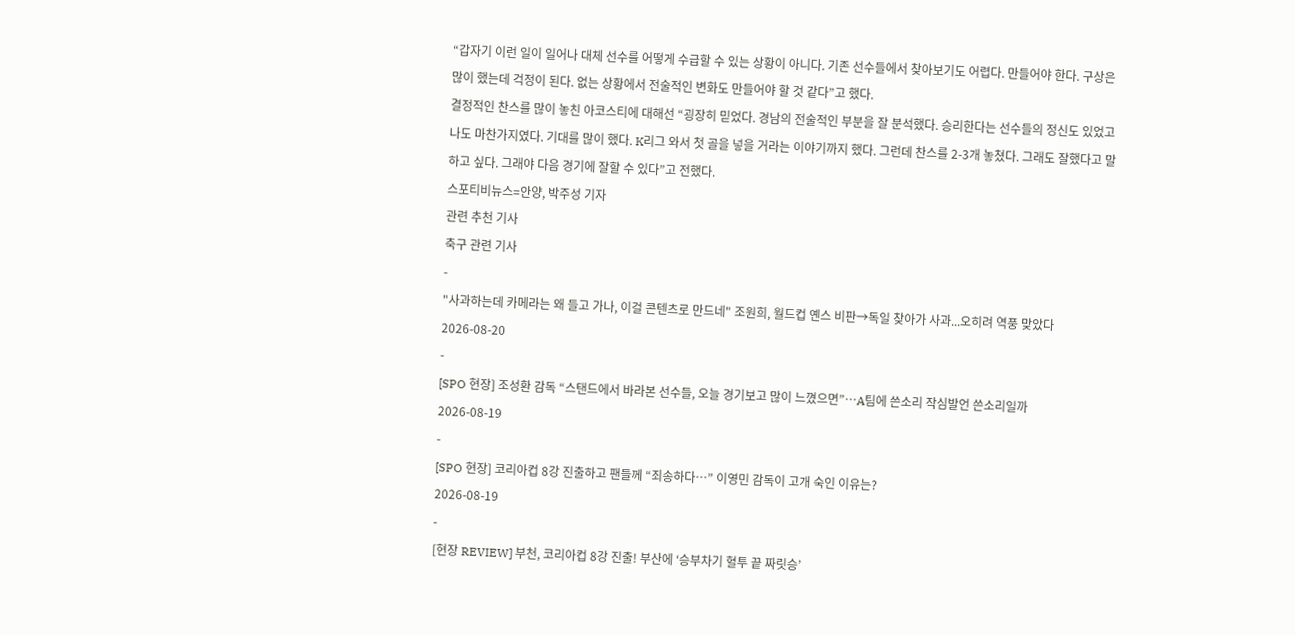“갑자기 이런 일이 일어나 대체 선수를 어떻게 수급할 수 있는 상황이 아니다. 기존 선수들에서 찾아보기도 어렵다. 만들어야 한다. 구상은 많이 했는데 걱정이 된다. 없는 상황에서 전술적인 변화도 만들어야 할 것 같다”고 했다.
결정적인 찬스를 많이 놓친 아코스티에 대해선 “굉장히 믿었다. 경남의 전술적인 부분을 잘 분석했다. 승리한다는 선수들의 정신도 있었고 나도 마찬가지였다. 기대를 많이 했다. K리그 와서 첫 골을 넣을 거라는 이야기까지 했다. 그런데 찬스를 2-3개 놓쳤다. 그래도 잘했다고 말하고 싶다. 그래야 다음 경기에 잘할 수 있다”고 전했다.
스포티비뉴스=안양, 박주성 기자
관련 추천 기사
축구 관련 기사
-
"사과하는데 카메라는 왜 들고 가나, 이걸 콘텐츠로 만드네" 조원희, 월드컵 옌스 비판→독일 찾아가 사과...오히려 역풍 맞았다
2026-08-20
-
[SPO 현장] 조성환 감독 “스탠드에서 바라본 선수들, 오늘 경기보고 많이 느꼈으면”…A팀에 쓴소리 작심발언 쓴소리일까
2026-08-19
-
[SPO 현장] 코리아컵 8강 진출하고 팬들께 “죄송하다…” 이영민 감독이 고개 숙인 이유는?
2026-08-19
-
[현장 REVIEW] 부천, 코리아컵 8강 진출! 부산에 ‘승부차기 혈투 끝 짜릿승’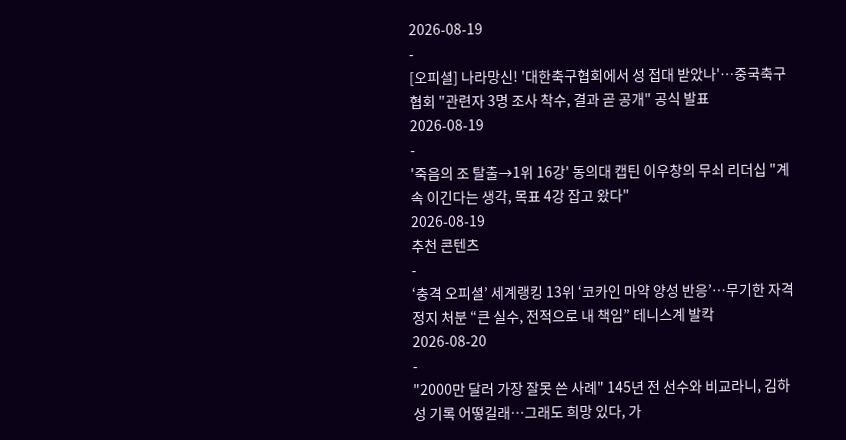2026-08-19
-
[오피셜] 나라망신! '대한축구협회에서 성 접대 받았나'…중국축구협회 "관련자 3명 조사 착수, 결과 곧 공개" 공식 발표
2026-08-19
-
'죽음의 조 탈출→1위 16강' 동의대 캡틴 이우창의 무쇠 리더십 "계속 이긴다는 생각, 목표 4강 잡고 왔다"
2026-08-19
추천 콘텐츠
-
‘충격 오피셜’ 세계랭킹 13위 ‘코카인 마약 양성 반응’…무기한 자격 정지 처분 “큰 실수, 전적으로 내 책임” 테니스계 발칵
2026-08-20
-
"2000만 달러 가장 잘못 쓴 사례" 145년 전 선수와 비교라니, 김하성 기록 어떻길래…그래도 희망 있다, 가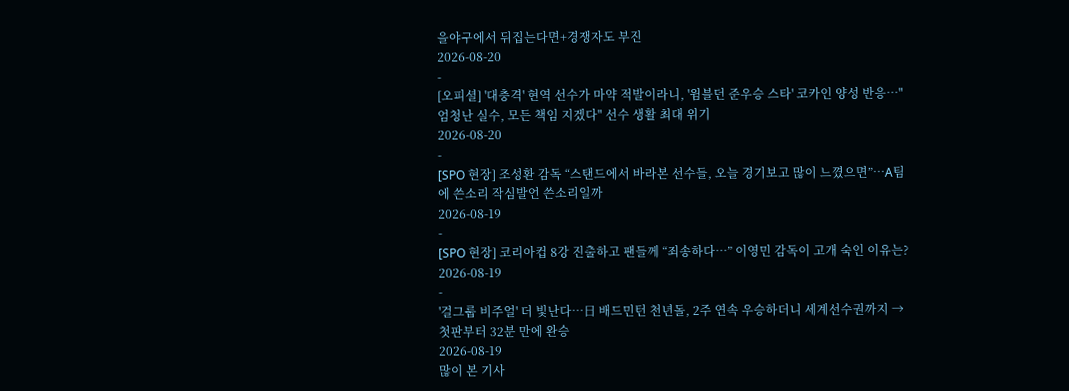을야구에서 뒤집는다면+경쟁자도 부진
2026-08-20
-
[오피셜] '대충격' 현역 선수가 마약 적발이라니, '윔블던 준우승 스타' 코카인 양성 반응…"엄청난 실수, 모든 책임 지겠다" 선수 생활 최대 위기
2026-08-20
-
[SPO 현장] 조성환 감독 “스탠드에서 바라본 선수들, 오늘 경기보고 많이 느꼈으면”…A팀에 쓴소리 작심발언 쓴소리일까
2026-08-19
-
[SPO 현장] 코리아컵 8강 진출하고 팬들께 “죄송하다…” 이영민 감독이 고개 숙인 이유는?
2026-08-19
-
'걸그룹 비주얼' 더 빛난다…日 배드민턴 천년돌, 2주 연속 우승하더니 세계선수권까지 → 첫판부터 32분 만에 완승
2026-08-19
많이 본 기사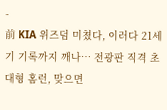-
前 KIA 위즈덤 미쳤다, 이러다 21세기 기록까지 깨나… 전광판 직격 초대형 홈런, 맞으면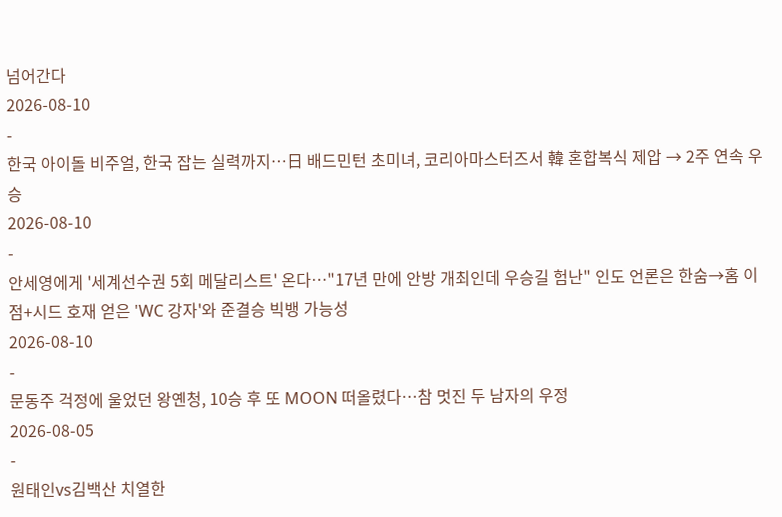넘어간다
2026-08-10
-
한국 아이돌 비주얼, 한국 잡는 실력까지…日 배드민턴 초미녀, 코리아마스터즈서 韓 혼합복식 제압 → 2주 연속 우승
2026-08-10
-
안세영에게 '세계선수권 5회 메달리스트' 온다…"17년 만에 안방 개최인데 우승길 험난" 인도 언론은 한숨→홈 이점+시드 호재 얻은 'WC 강자'와 준결승 빅뱅 가능성
2026-08-10
-
문동주 걱정에 울었던 왕옌청, 10승 후 또 MOON 떠올렸다…참 멋진 두 남자의 우정
2026-08-05
-
원태인vs김백산 치열한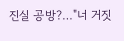진실 공방?…"너 거짓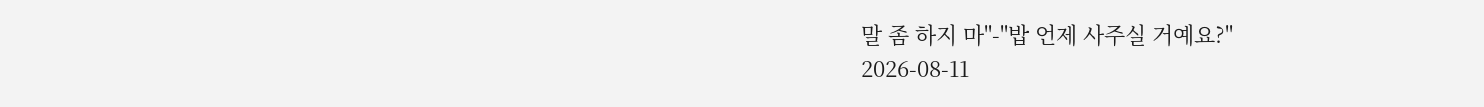말 좀 하지 마"-"밥 언제 사주실 거예요?"
2026-08-11